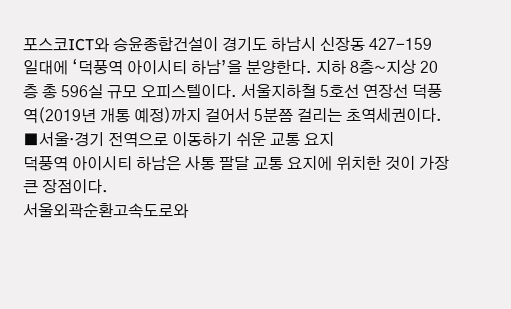포스코ICT와 승윤종합건설이 경기도 하남시 신장동 427-159 일대에 ‘덕풍역 아이시티 하남’을 분양한다. 지하 8층~지상 20층 총 596실 규모 오피스텔이다. 서울지하철 5호선 연장선 덕풍역(2019년 개통 예정)까지 걸어서 5분쯤 걸리는 초역세권이다.
■서울·경기 전역으로 이동하기 쉬운 교통 요지
덕풍역 아이시티 하남은 사통 팔달 교통 요지에 위치한 것이 가장 큰 장점이다.
서울외곽순환고속도로와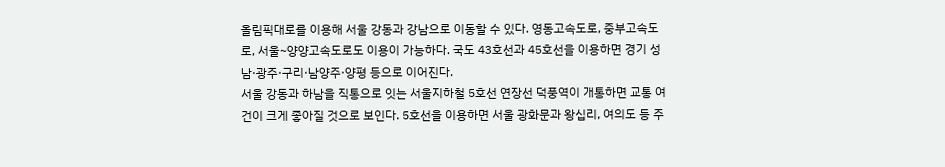올림픽대로를 이용해 서울 강동과 강남으로 이동할 수 있다. 영동고속도로, 중부고속도로, 서울~양양고속도로도 이용이 가능하다. 국도 43호선과 45호선을 이용하면 경기 성남·광주·구리·남양주·양평 등으로 이어진다.
서울 강동과 하남을 직통으로 잇는 서울지하철 5호선 연장선 덕풍역이 개통하면 교통 여건이 크게 좋아질 것으로 보인다. 5호선을 이용하면 서울 광화문과 왕십리, 여의도 등 주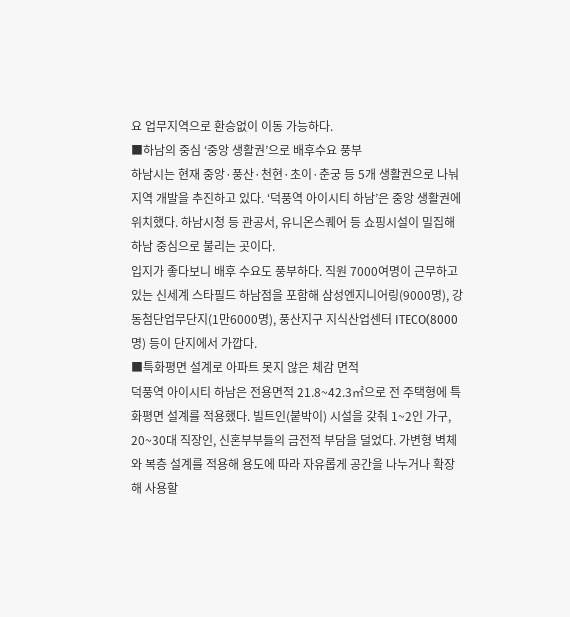요 업무지역으로 환승없이 이동 가능하다.
■하남의 중심 ‘중앙 생활권’으로 배후수요 풍부
하남시는 현재 중앙·풍산·천현·초이·춘궁 등 5개 생활권으로 나눠 지역 개발을 추진하고 있다. ‘덕풍역 아이시티 하남’은 중앙 생활권에 위치했다. 하남시청 등 관공서, 유니온스퀘어 등 쇼핑시설이 밀집해 하남 중심으로 불리는 곳이다.
입지가 좋다보니 배후 수요도 풍부하다. 직원 7000여명이 근무하고 있는 신세계 스타필드 하남점을 포함해 삼성엔지니어링(9000명), 강동첨단업무단지(1만6000명), 풍산지구 지식산업센터 ITECO(8000명) 등이 단지에서 가깝다.
■특화평면 설계로 아파트 못지 않은 체감 면적
덕풍역 아이시티 하남은 전용면적 21.8~42.3㎡으로 전 주택형에 특화평면 설계를 적용했다. 빌트인(붙박이) 시설을 갖춰 1~2인 가구, 20~30대 직장인, 신혼부부들의 금전적 부담을 덜었다. 가변형 벽체와 복층 설계를 적용해 용도에 따라 자유롭게 공간을 나누거나 확장해 사용할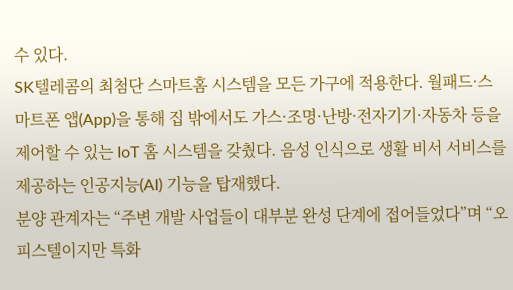수 있다.
SK텔레콤의 최첨단 스마트홈 시스템을 모든 가구에 적용한다. 월패드·스마트폰 앱(App)을 통해 집 밖에서도 가스·조명·난방·전자기기·자동차 등을 제어할 수 있는 IoT 홈 시스템을 갖췄다. 음성 인식으로 생활 비서 서비스를 제공하는 인공지능(AI) 기능을 탑재했다.
분양 관계자는 “주변 개발 사업들이 대부분 완성 단계에 접어들었다”며 “오피스텔이지만 특화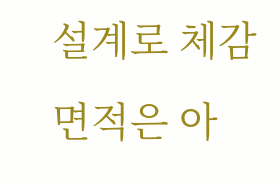설계로 체감 면적은 아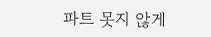파트 못지 않게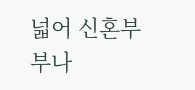넓어 신혼부부나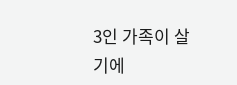3인 가족이 살기에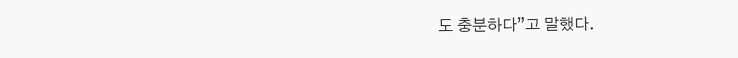도 충분하다”고 말했다.